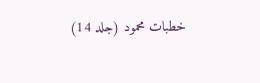خطبات محمود (جلد 14)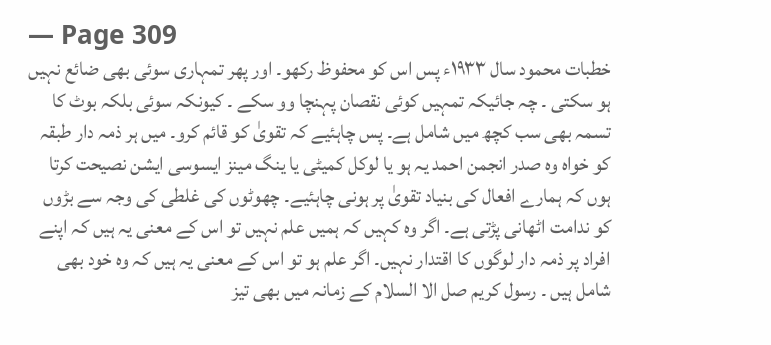— Page 309
خطبات محمود سال ۱۹۳۳ء پس اس کو محفوظ رکھو۔ اور پھر تمہاری سوئی بھی ضائع نہیں ہو سکتی ۔ چہ جائیکہ تمہیں کوئی نقصان پہنچا وو سکے ۔ کیونکہ سوئی بلکہ بوٹ کا تسمہ بھی سب کچھ میں شامل ہے۔ پس چاہئیے کہ تقویٰ کو قائم کرو۔ میں ہر ذمہ دار طبقہ کو خواہ وہ صدر انجمن احمد یہ ہو یا لوکل کمیٹی یا ینگ مینز ایسوسی ایشن نصیحت کرتا ہوں کہ ہمارے افعال کی بنیاد تقویٰ پر ہونی چاہئیے۔ چھوٹوں کی غلطی کی وجہ سے بڑوں کو ندامت اٹھانی پڑتی ہے۔ اگر وہ کہیں کہ ہمیں علم نہیں تو اس کے معنی یہ ہیں کہ اپنے افراد پر ذمہ دار لوگوں کا اقتدار نہیں۔ اگر علم ہو تو اس کے معنی یہ ہیں کہ وہ خود بھی شامل ہیں ۔ رسول کریم صل الا السلام کے زمانہ میں بھی تیز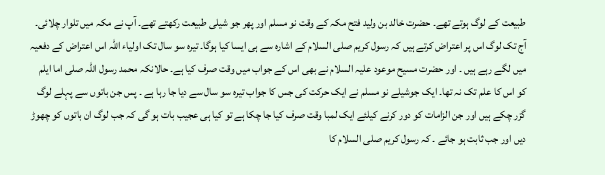طبیعت کے لوگ ہوتے تھے۔ حضرت خالد بن ولید فتح مکہ کے وقت نو مسلم اور پھر جو شیلی طبیعت رکھتے تھے۔ آپ نے مکہ میں تلوار چلائی۔ آج تک لوگ اس پر اعتراض کرتے ہیں کہ رسول کریم صلی السلام کے اشارہ سے ہی ایسا کیا ہوگا۔ تیرہ سو سال تک اولیاء اللہ اس اعتراض کے دفعیہ میں لگے رہے ہیں ۔ اور حضرت مسیح موعود علیہ السلام نے بھی اس کے جواب میں وقت صرف کیا ہے۔ حالانکہ محمد رسول اللہ صلی اما ایلم کو اس کا علم تک نہ تھا۔ ایک جوشیلے نو مسلم نے ایک حرکت کی جس کا جواب تیرہ سو سال سے دیا جا رہا ہے ۔ پس جن باتوں سے پہلے لوگ گزر چکے ہیں اور جن الزامات کو دور کرنے کیلئے ایک لمبا وقت صرف کیا جا چکا ہے تو کیا ہی عجیب بات ہو گی کہ جب لوگ ان باتوں کو چھوڑ دیں اور جب ثابت ہو جائے ۔ کہ رسول کریم صلی السلام کا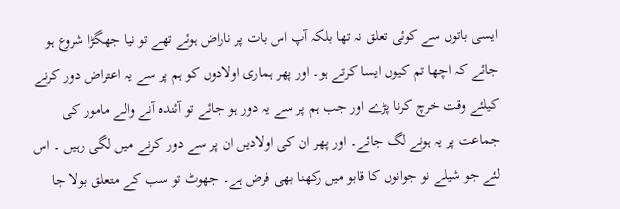ایسی باتوں سے کوئی تعلق نہ تھا بلکہ آپ اس بات پر ناراض ہوئے تھے تو نیا جھگڑا شروع ہو جائے کہ اچھا تم کیوں ایسا کرتے ہو۔ اور پھر ہماری اولادوں کو ہم پر سے یہ اعتراض دور کرنے کیلئے وقت خرچ کرنا پڑے اور جب ہم پر سے یہ دور ہو جائے تو آئندہ آنے والے مامور کی جماعت پر یہ ہونے لگ جائے۔ اور پھر ان کی اولادیں ان پر سے دور کرنے میں لگی رہیں ۔ اس لئے جو شیلے نو جوانوں کا قابو میں رکھنا بھی فرض ہے۔ جھوٹ تو سب کے متعلق بولا جا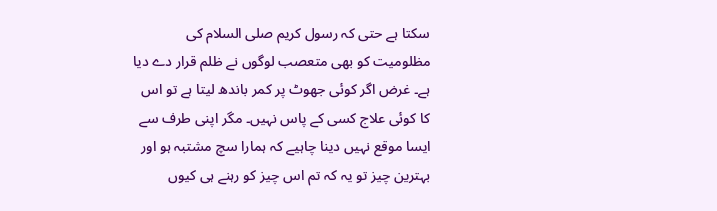سکتا ہے حتی کہ رسول کریم صلی السلام کی مظلومیت کو بھی متعصب لوگوں نے ظلم قرار دے دیا ہے۔ غرض اگر کوئی جھوٹ پر کمر باندھ لیتا ہے تو اس کا کوئی علاج کسی کے پاس نہیں۔ مگر اپنی طرف سے ایسا موقع نہیں دینا چاہیے کہ ہمارا سچ مشتبہ ہو اور بہترین چیز تو یہ کہ تم اس چیز کو رہنے ہی کیوں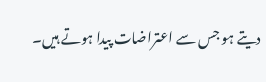دیتے ہو جس سے اعتراضات پیدا ہوتے ہیں۔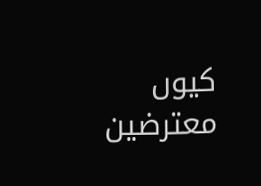کیوں معترضین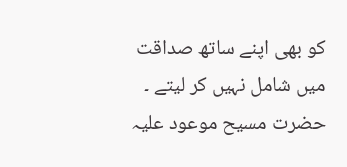کو بھی اپنے ساتھ صداقت میں شامل نہیں کر لیتے ۔ حضرت مسیح موعود علیہ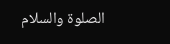الصلوۃ والسلام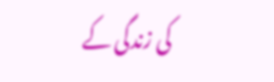کی زندگی کے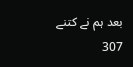بعد ہم نے کتنے 307